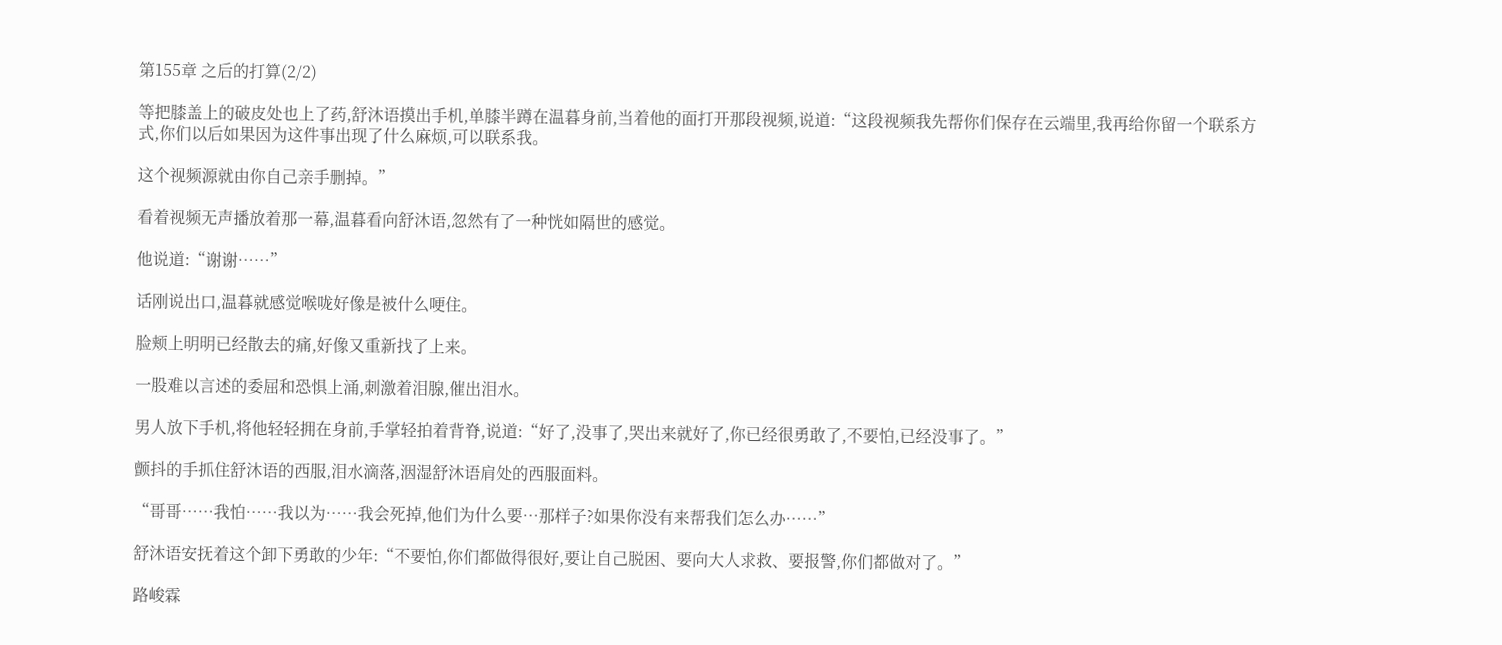第155章 之后的打算(2/2)

等把膝盖上的破皮处也上了药,舒沐语摸出手机,单膝半蹲在温暮身前,当着他的面打开那段视频,说道:“这段视频我先帮你们保存在云端里,我再给你留一个联系方式,你们以后如果因为这件事出现了什么麻烦,可以联系我。

这个视频源就由你自己亲手删掉。”

看着视频无声播放着那一幕,温暮看向舒沐语,忽然有了一种恍如隔世的感觉。

他说道:“谢谢……”

话刚说出口,温暮就感觉喉咙好像是被什么哽住。

脸颊上明明已经散去的痛,好像又重新找了上来。

一股难以言述的委屈和恐惧上涌,刺激着泪腺,催出泪水。

男人放下手机,将他轻轻拥在身前,手掌轻拍着背脊,说道:“好了,没事了,哭出来就好了,你已经很勇敢了,不要怕,已经没事了。”

颤抖的手抓住舒沐语的西服,泪水滴落,洇湿舒沐语肩处的西服面料。

“哥哥……我怕……我以为……我会死掉,他们为什么要…那样子?如果你没有来帮我们怎么办……”

舒沐语安抚着这个卸下勇敢的少年:“不要怕,你们都做得很好,要让自己脱困、要向大人求救、要报警,你们都做对了。”

路峻霖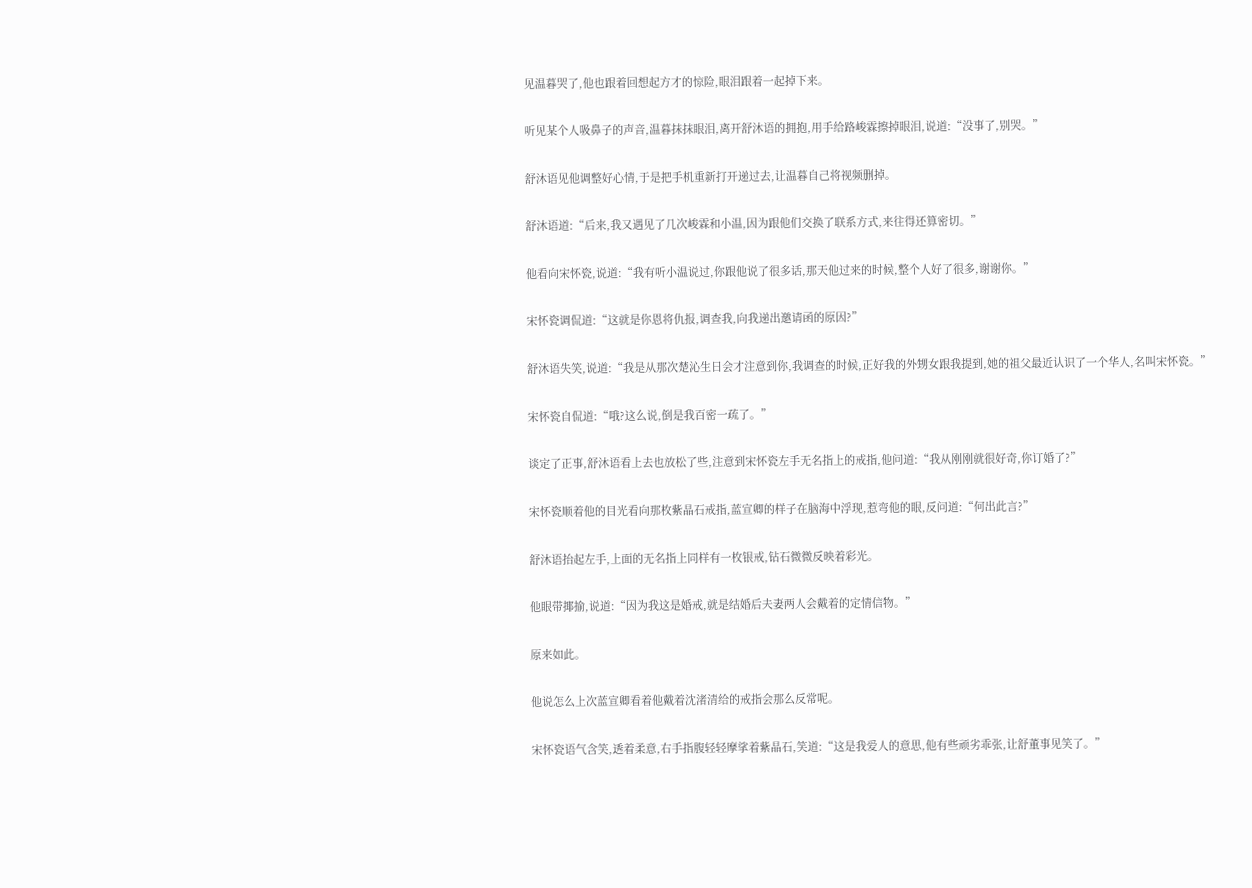见温暮哭了,他也跟着回想起方才的惊险,眼泪跟着一起掉下来。

听见某个人吸鼻子的声音,温暮抹抹眼泪,离开舒沐语的拥抱,用手给路峻霖擦掉眼泪,说道:“没事了,别哭。”

舒沐语见他调整好心情,于是把手机重新打开递过去,让温暮自己将视频删掉。

舒沐语道:“后来,我又遇见了几次峻霖和小温,因为跟他们交换了联系方式,来往得还算密切。”

他看向宋怀瓷,说道:“我有听小温说过,你跟他说了很多话,那天他过来的时候,整个人好了很多,谢谢你。”

宋怀瓷调侃道:“这就是你恩将仇报,调查我,向我递出邀请函的原因?”

舒沐语失笑,说道:“我是从那次楚沁生日会才注意到你,我调查的时候,正好我的外甥女跟我提到,她的祖父最近认识了一个华人,名叫宋怀瓷。”

宋怀瓷自侃道:“哦?这么说,倒是我百密一疏了。”

谈定了正事,舒沐语看上去也放松了些,注意到宋怀瓷左手无名指上的戒指,他问道:“我从刚刚就很好奇,你订婚了?”

宋怀瓷顺着他的目光看向那枚紫晶石戒指,蓝宣卿的样子在脑海中浮现,惹弯他的眼,反问道:“何出此言?”

舒沐语抬起左手,上面的无名指上同样有一枚银戒,钻石微微反映着彩光。

他眼带揶揄,说道:“因为我这是婚戒,就是结婚后夫妻两人会戴着的定情信物。”

原来如此。

他说怎么上次蓝宣卿看着他戴着沈渚清给的戒指会那么反常呢。

宋怀瓷语气含笑,透着柔意,右手指腹轻轻摩挲着紫晶石,笑道:“这是我爱人的意思,他有些顽劣乖张,让舒董事见笑了。”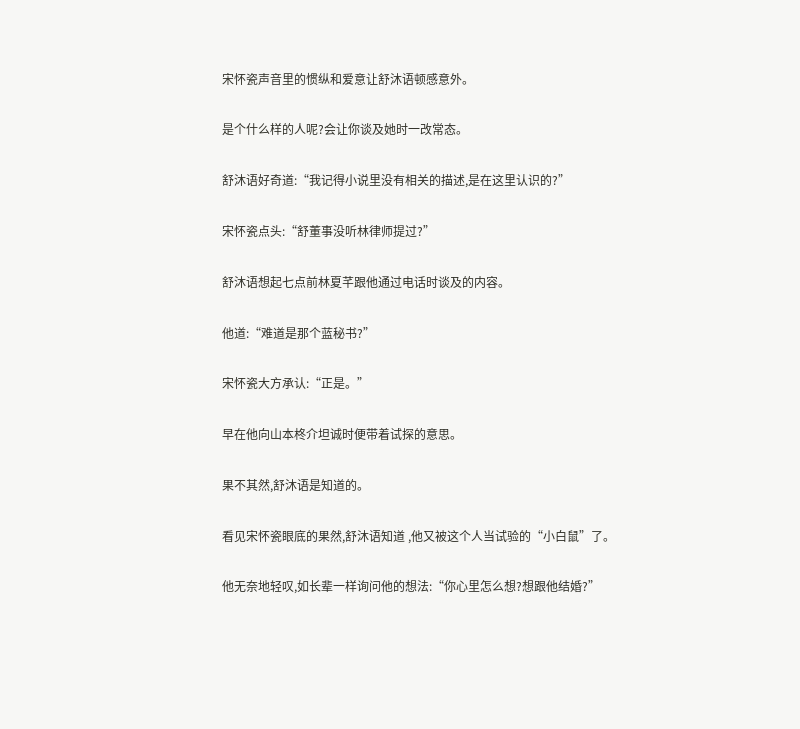宋怀瓷声音里的惯纵和爱意让舒沐语顿感意外。

是个什么样的人呢?会让你谈及她时一改常态。

舒沐语好奇道:“我记得小说里没有相关的描述,是在这里认识的?”

宋怀瓷点头:“舒董事没听林律师提过?”

舒沐语想起七点前林夏芊跟他通过电话时谈及的内容。

他道:“难道是那个蓝秘书?”

宋怀瓷大方承认:“正是。”

早在他向山本柊介坦诚时便带着试探的意思。

果不其然,舒沐语是知道的。

看见宋怀瓷眼底的果然,舒沐语知道 ,他又被这个人当试验的“小白鼠”了。

他无奈地轻叹,如长辈一样询问他的想法:“你心里怎么想?想跟他结婚?”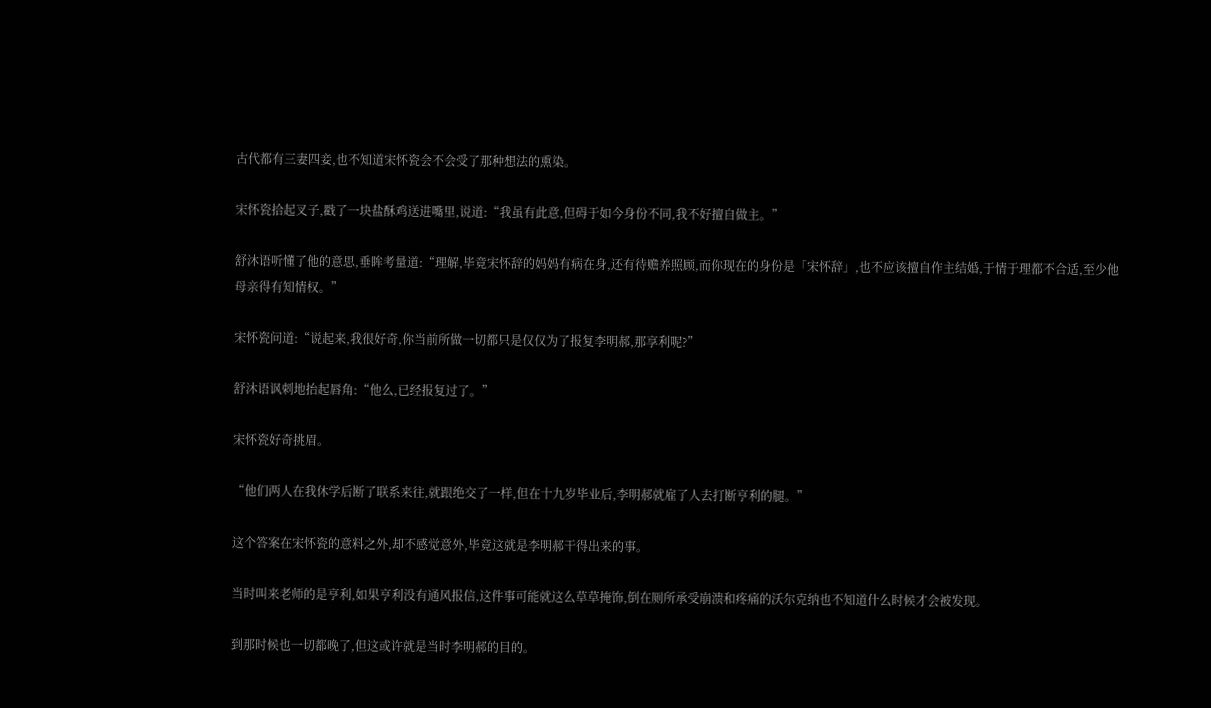古代都有三妻四妾,也不知道宋怀瓷会不会受了那种想法的熏染。

宋怀瓷拾起叉子,戳了一块盐酥鸡送进嘴里,说道:“我虽有此意,但碍于如今身份不同,我不好擅自做主。”

舒沐语听懂了他的意思,垂眸考量道:“理解,毕竟宋怀辞的妈妈有病在身,还有待赡养照顾,而你现在的身份是「宋怀辞」,也不应该擅自作主结婚,于情于理都不合适,至少他母亲得有知情权。”

宋怀瓷问道:“说起来,我很好奇,你当前所做一切都只是仅仅为了报复李明郝,那享利呢?”

舒沐语讽刺地抬起唇角:“他么,已经报复过了。”

宋怀瓷好奇挑眉。

“他们两人在我休学后断了联系来往,就跟绝交了一样,但在十九岁毕业后,李明郝就雇了人去打断亨利的腿。”

这个答案在宋怀瓷的意料之外,却不感觉意外,毕竟这就是李明郝干得出来的事。

当时叫来老师的是亨利,如果亨利没有通风报信,这件事可能就这么草草掩饰,倒在厕所承受崩溃和疼痛的沃尔克纳也不知道什么时候才会被发现。

到那时候也一切都晚了,但这或许就是当时李明郝的目的。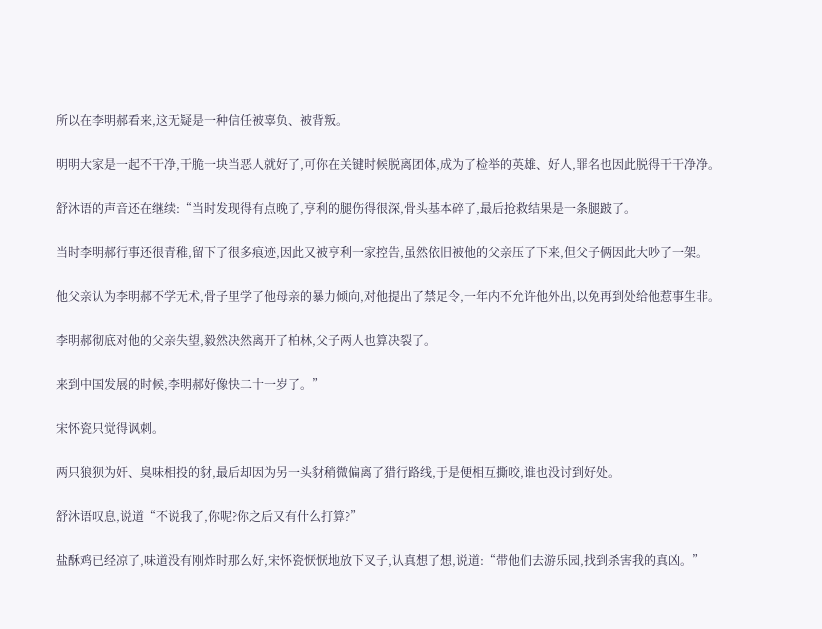所以在李明郝看来,这无疑是一种信任被辜负、被背叛。

明明大家是一起不干净,干脆一块当恶人就好了,可你在关键时候脱离团体,成为了检举的英雄、好人,罪名也因此脱得干干净净。

舒沐语的声音还在继续:“当时发现得有点晚了,亨利的腿伤得很深,骨头基本碎了,最后抢救结果是一条腿跛了。

当时李明郝行事还很青稚,留下了很多痕迹,因此又被亨利一家控告,虽然依旧被他的父亲压了下来,但父子俩因此大吵了一架。

他父亲认为李明郝不学无术,骨子里学了他母亲的暴力倾向,对他提出了禁足令,一年内不允许他外出,以免再到处给他惹事生非。

李明郝彻底对他的父亲失望,毅然决然离开了柏林,父子两人也算决裂了。

来到中国发展的时候,李明郝好像快二十一岁了。”

宋怀瓷只觉得讽刺。

两只狼狈为奸、臭味相投的豺,最后却因为另一头豺稍微偏离了猎行路线,于是便相互撕咬,谁也没讨到好处。

舒沐语叹息,说道“不说我了,你呢?你之后又有什么打算?”

盐酥鸡已经凉了,味道没有刚炸时那么好,宋怀瓷恹恹地放下叉子,认真想了想,说道:“带他们去游乐园,找到杀害我的真凶。”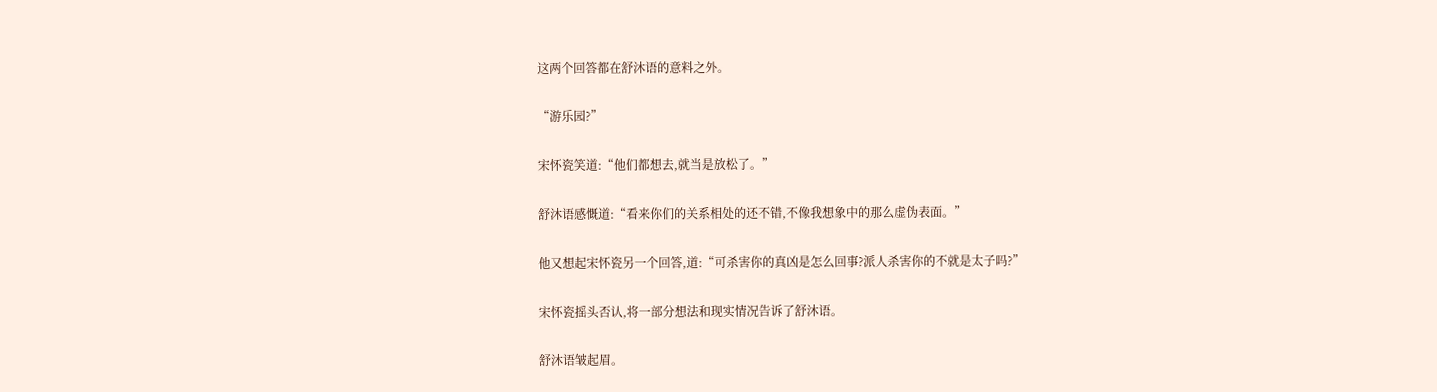这两个回答都在舒沐语的意料之外。

“游乐园?”

宋怀瓷笑道:“他们都想去,就当是放松了。”

舒沐语感慨道:“看来你们的关系相处的还不错,不像我想象中的那么虚伪表面。”

他又想起宋怀瓷另一个回答,道:“可杀害你的真凶是怎么回事?派人杀害你的不就是太子吗?”

宋怀瓷摇头否认,将一部分想法和现实情况告诉了舒沐语。

舒沐语皱起眉。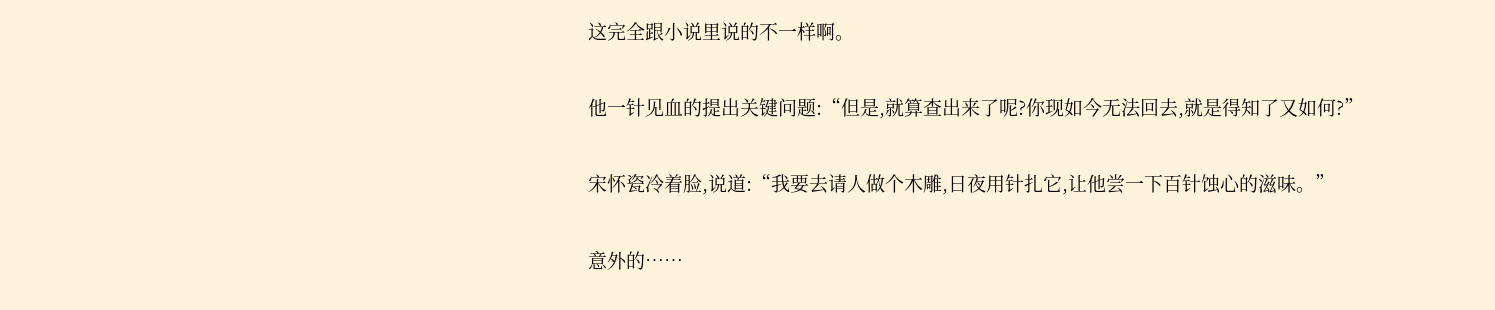这完全跟小说里说的不一样啊。

他一针见血的提出关键问题:“但是,就算查出来了呢?你现如今无法回去,就是得知了又如何?”

宋怀瓷冷着脸,说道:“我要去请人做个木雕,日夜用针扎它,让他尝一下百针蚀心的滋味。”

意外的……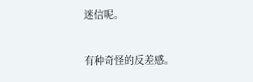迷信呢。

有种奇怪的反差感。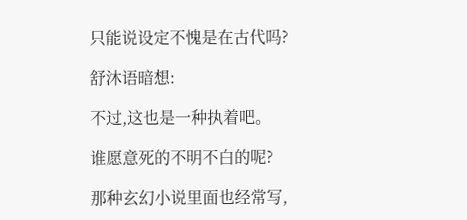只能说设定不愧是在古代吗?

舒沐语暗想:

不过,这也是一种执着吧。

谁愿意死的不明不白的呢?

那种玄幻小说里面也经常写,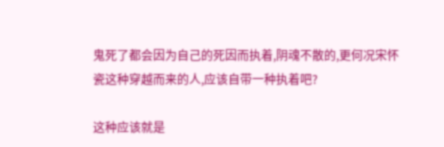鬼死了都会因为自己的死因而执着,阴魂不散的,更何况宋怀瓷这种穿越而来的人,应该自带一种执着吧?

这种应该就是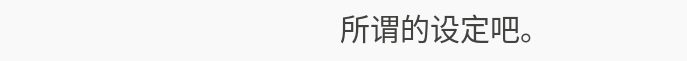所谓的设定吧。